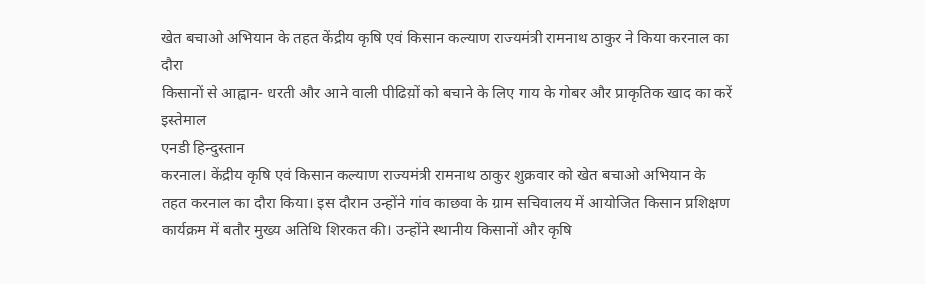खेत बचाओ अभियान के तहत केंद्रीय कृषि एवं किसान कल्याण राज्यमंत्री रामनाथ ठाकुर ने किया करनाल का दौरा
किसानों से आह्वान- धरती और आने वाली पीढिय़ों को बचाने के लिए गाय के गोबर और प्राकृतिक खाद का करें इस्तेमाल
एनडी हिन्दुस्तान
करनाल। केंद्रीय कृषि एवं किसान कल्याण राज्यमंत्री रामनाथ ठाकुर शुक्रवार को खेत बचाओ अभियान के तहत करनाल का दौरा किया। इस दौरान उन्होंने गांव काछवा के ग्राम सचिवालय में आयोजित किसान प्रशिक्षण कार्यक्रम में बतौर मुख्य अतिथि शिरकत की। उन्होंने स्थानीय किसानों और कृषि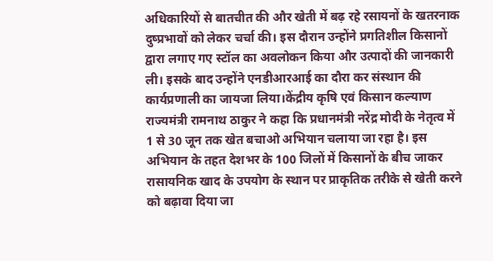अधिकारियों से बातचीत की और खेती में बढ़ रहे रसायनों के खतरनाक दुष्प्रभावों को लेकर चर्चा की। इस दौरान उन्होंने प्रगतिशील किसानों द्वारा लगाए गए स्टॉल का अवलोकन किया और उत्पादों की जानकारी ली। इसके बाद उन्होंने एनडीआरआई का दौरा कर संस्थान की कार्यप्रणाली का जायजा लिया।केंद्रीय कृषि एवं किसान कल्याण राज्यमंत्री रामनाथ ठाकुर ने कहा कि प्रधानमंत्री नरेंद्र मोदी के नेतृत्व में 1 से 30 जून तक खेत बचाओ अभियान चलाया जा रहा है। इस अभियान के तहत देशभर के 100 जिलों में किसानों के बीच जाकर रासायनिक खाद के उपयोग के स्थान पर प्राकृतिक तरीके से खेती करने को बढ़ावा दिया जा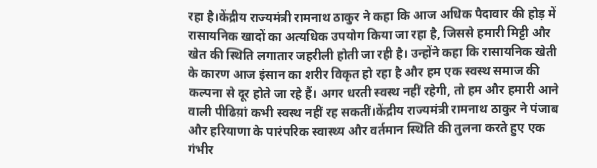रहा है।केंद्रीय राज्यमंत्री रामनाथ ठाकुर ने कहा कि आज अधिक पैदावार की होड़ में रासायनिक खादों का अत्यधिक उपयोग किया जा रहा है, जिससे हमारी मिट्टी और खेत की स्थिति लगातार जहरीली होती जा रही है। उन्होंने कहा कि रासायनिक खेती के कारण आज इंसान का शरीर विकृत हो रहा है और हम एक स्वस्थ समाज की कल्पना से दूर होते जा रहे हैं। अगर धरती स्वस्थ नहीं रहेगी, तो हम और हमारी आने वाली पीढिय़ां कभी स्वस्थ नहीं रह सकतीं।केंद्रीय राज्यमंत्री रामनाथ ठाकुर ने पंजाब और हरियाणा के पारंपरिक स्वास्थ्य और वर्तमान स्थिति की तुलना करते हुए एक गंभीर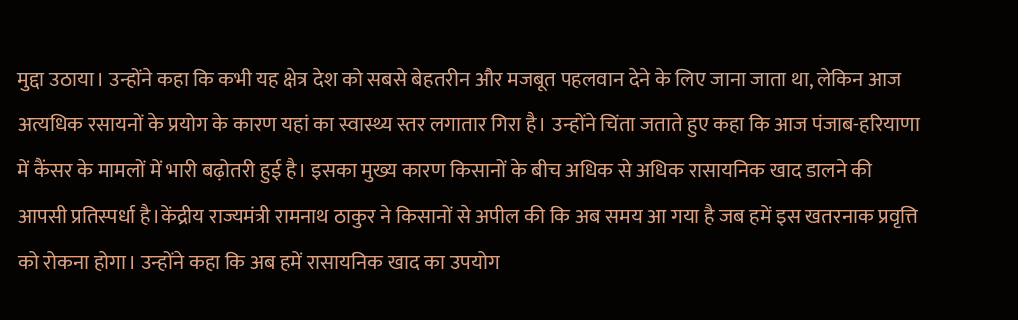मुद्दा उठाया। उन्होंने कहा कि कभी यह क्षेत्र देश को सबसे बेहतरीन और मजबूत पहलवान देने के लिए जाना जाता था, लेकिन आज अत्यधिक रसायनों के प्रयोग के कारण यहां का स्वास्थ्य स्तर लगातार गिरा है। उन्होंने चिंता जताते हुए कहा कि आज पंजाब-हरियाणा में कैंसर के मामलों में भारी बढ़ोतरी हुई है। इसका मुख्य कारण किसानों के बीच अधिक से अधिक रासायनिक खाद डालने की आपसी प्रतिस्पर्धा है।केंद्रीय राज्यमंत्री रामनाथ ठाकुर ने किसानों से अपील की कि अब समय आ गया है जब हमें इस खतरनाक प्रवृत्ति को रोकना होगा। उन्होंने कहा कि अब हमें रासायनिक खाद का उपयोग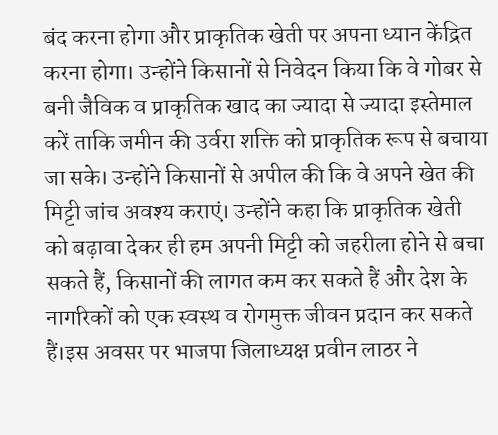बंद करना होगा और प्राकृतिक खेती पर अपना ध्यान केंद्रित करना होगा। उन्होंने किसानों से निवेदन किया कि वे गोबर से बनी जैविक व प्राकृतिक खाद का ज्यादा से ज्यादा इस्तेमाल करें ताकि जमीन की उर्वरा शक्ति को प्राकृतिक रूप से बचाया जा सके। उन्होंने किसानों से अपील की कि वे अपने खेत की मिट्टी जांच अवश्य कराएं। उन्होंने कहा कि प्राकृतिक खेती को बढ़ावा देकर ही हम अपनी मिट्टी को जहरीला होने से बचा सकते हैं, किसानों की लागत कम कर सकते हैं और देश के नागरिकों को एक स्वस्थ व रोगमुक्त जीवन प्रदान कर सकते हैं।इस अवसर पर भाजपा जिलाध्यक्ष प्रवीन लाठर ने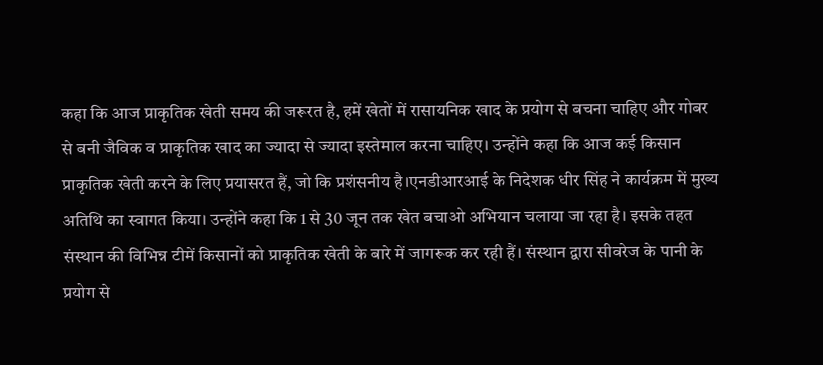कहा कि आज प्राकृतिक खेती समय की जरूरत है, हमें खेतों में रासायनिक खाद के प्रयोग से बचना चाहिए और गोबर से बनी जैविक व प्राकृतिक खाद का ज्यादा से ज्यादा इस्तेमाल करना चाहिए। उन्होंने कहा कि आज कई किसान प्राकृतिक खेती करने के लिए प्रयासरत हैं, जो कि प्रशंसनीय है।एनडीआरआई के निदेशक धीर सिंह ने कार्यक्रम में मुख्य अतिथि का स्वागत किया। उन्होंने कहा कि 1 से 30 जून तक खेत बचाओ अभियान चलाया जा रहा है। इसके तहत संस्थान की विभिन्न टीमें किसानों को प्राकृतिक खेती के बारे में जागरूक कर रही हैं। संस्थान द्वारा सीवरेज के पानी के प्रयोग से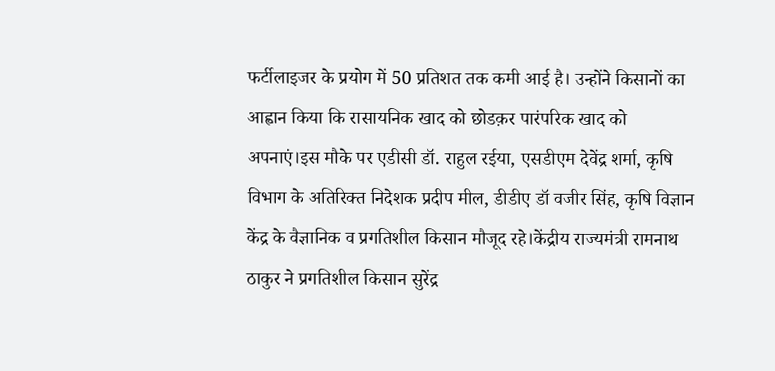फर्टीलाइजर के प्रयोग में 50 प्रतिशत तक कमी आई है। उन्होंने किसानों का आह्वान किया कि रासायनिक खाद को छोडक़र पारंपरिक खाद को अपनाएं।इस मौके पर एडीसी डॉ. राहुल रईया, एसडीएम देवेंद्र शर्मा, कृषि विभाग के अतिरिक्त निदेशक प्रदीप मील, डीडीए डॉ वजीर सिंह, कृषि विज्ञान केंद्र के वैज्ञानिक व प्रगतिशील किसान मौजूद रहे।केंद्रीय राज्यमंत्री रामनाथ ठाकुर ने प्रगतिशील किसान सुरेंद्र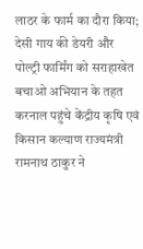लाठर के फार्म का दौरा किया; देसी गाय की डेयरी और पोल्ट्री फार्मिंग को सराहाखेत बचाओ अभियान के तहत करनाल पहुंचे केंद्रीय कृषि एवं किसान कल्याण राज्यमंत्री रामनाथ ठाकुर ने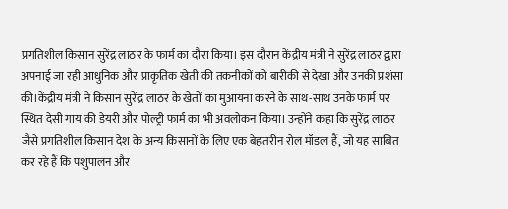प्रगतिशील किसान सुरेंद्र लाठर के फार्म का दौरा किया। इस दौरान केंद्रीय मंत्री ने सुरेंद्र लाठर द्वारा अपनाई जा रही आधुनिक और प्राकृतिक खेती की तकनीकों को बारीकी से देखा और उनकी प्रशंसा की।केंद्रीय मंत्री ने किसान सुरेंद्र लाठर के खेतों का मुआयना करने के साथ-साथ उनके फार्म पर स्थित देसी गाय की डेयरी और पोल्ट्री फार्म का भी अवलोकन किया। उन्होंने कहा कि सुरेंद्र लाठर जैसे प्रगतिशील किसान देश के अन्य किसानों के लिए एक बेहतरीन रोल मॉडल हैं, जो यह साबित कर रहे हैं कि पशुपालन और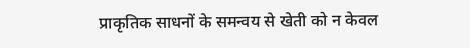प्राकृतिक साधनों के समन्वय से खेती को न केवल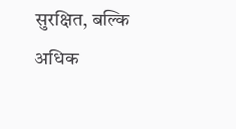सुरक्षित, बल्कि अधिक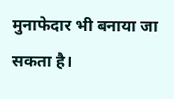मुनाफेदार भी बनाया जा सकता है।